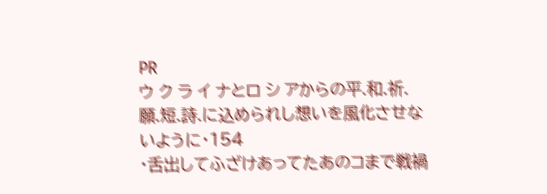PR
ウ ク ラ イ ナとロ シ アからの平.和.祈.願.短.詩.に込められし想いを風化させないように・154
・舌出してふざけあってたあのコまで戦禍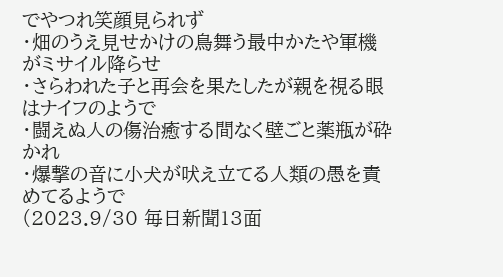でやつれ笑顔見られず
・畑のうえ見せかけの鳥舞う最中かたや軍機がミサイル降らせ
・さらわれた子と再会を果たしたが親を視る眼はナイフのようで
・闘えぬ人の傷治癒する間なく壁ごと薬瓶が砕かれ
・爆撃の音に小犬が吠え立てる人類の愚を責めてるようで
(2023.9/30 毎日新聞13面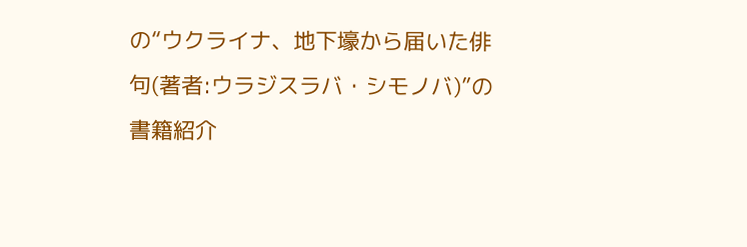の“ウクライナ、地下壕から届いた俳句(著者:ウラジスラバ・シモノバ)”の書籍紹介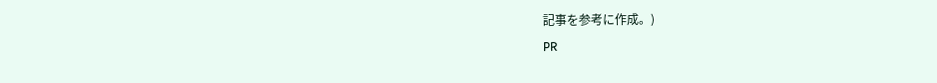記事を参考に作成。)
PR